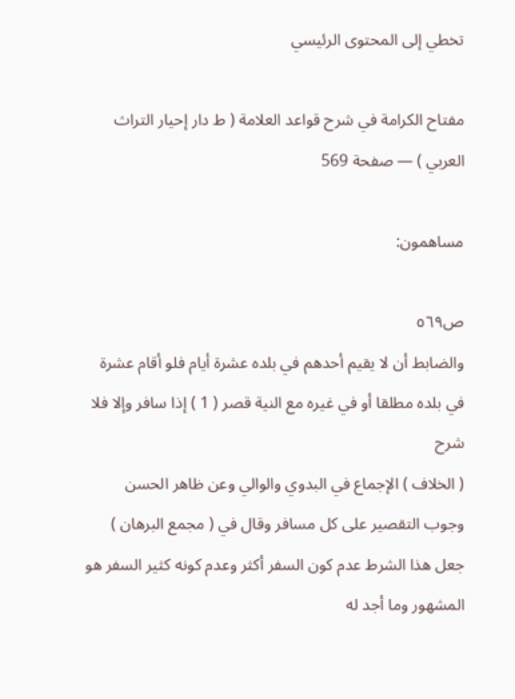تخطي إلى المحتوى الرئيسي

مفتاح الكرامة في شرح قواعد العلامة ( ط دار إحيار التراث العربي ) — صفحة 569

مساهمون:

ص٥٦٩
والضابط أن لا يقيم أحدهم في بلده عشرة أيام فلو أقام عشرة في بلده مطلقا أو في غيره مع النية قصر ( 1 ) إذا سافر وإلا فلا
شرح
( الخلاف ) الإجماع في البدوي والوالي وعن ظاهر الحسن وجوب التقصير على كل مسافر وقال في ( مجمع البرهان ) جعل هذا الشرط عدم كون السفر أكثر وعدم كونه كثير السفر هو المشهور وما أجد له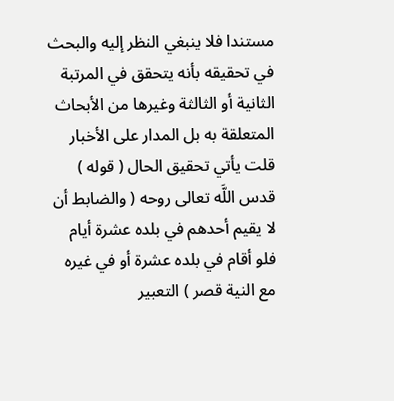مستندا فلا ينبغي النظر إليه والبحث في تحقيقه بأنه يتحقق في المرتبة الثانية أو الثالثة وغيرها من الأبحاث المتعلقة به بل المدار على الأخبار قلت يأتي تحقيق الحال ( قوله ) قدس اللَّه تعالى روحه ( والضابط أن لا يقيم أحدهم في بلده عشرة أيام فلو أقام في بلده عشرة أو في غيره مع النية قصر ) التعبير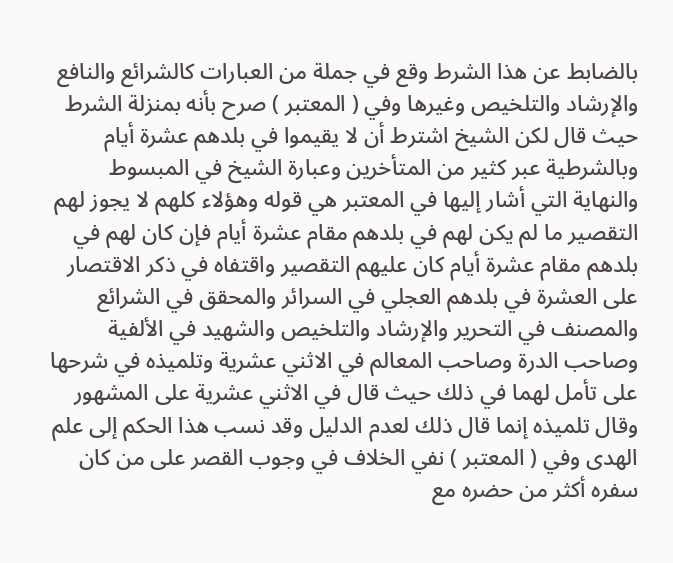بالضابط عن هذا الشرط وقع في جملة من العبارات كالشرائع والنافع والإرشاد والتلخيص وغيرها وفي ( المعتبر ) صرح بأنه بمنزلة الشرط حيث قال لكن الشيخ اشترط أن لا يقيموا في بلدهم عشرة أيام وبالشرطية عبر كثير من المتأخرين وعبارة الشيخ في المبسوط والنهاية التي أشار إليها في المعتبر هي قوله وهؤلاء كلهم لا يجوز لهم التقصير ما لم يكن لهم في بلدهم مقام عشرة أيام فإن كان لهم في بلدهم مقام عشرة أيام كان عليهم التقصير واقتفاه في ذكر الاقتصار على العشرة في بلدهم العجلي في السرائر والمحقق في الشرائع والمصنف في التحرير والإرشاد والتلخيص والشهيد في الألفية وصاحب الدرة وصاحب المعالم في الاثني عشرية وتلميذه في شرحها على تأمل لهما في ذلك حيث قال في الاثني عشرية على المشهور وقال تلميذه إنما قال ذلك لعدم الدليل وقد نسب هذا الحكم إلى علم الهدى وفي ( المعتبر ) نفي الخلاف في وجوب القصر على من كان سفره أكثر من حضره مع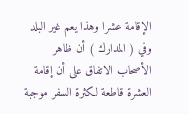الإقامة عشرا وهذا يعم غير البلد وفي ( المدارك ) أن ظاهر الأصحاب الاتفاق على أن إقامة العشرة قاطعة لكثرة السفر موجبة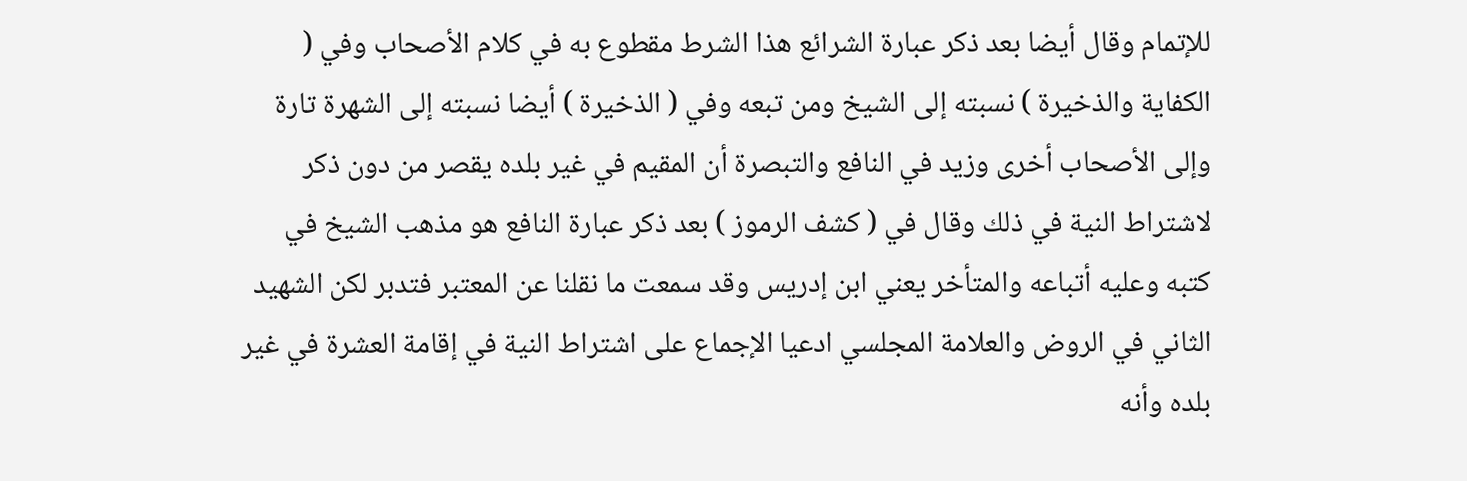للإتمام وقال أيضا بعد ذكر عبارة الشرائع هذا الشرط مقطوع به في كلام الأصحاب وفي ( الكفاية والذخيرة ) نسبته إلى الشيخ ومن تبعه وفي ( الذخيرة ) أيضا نسبته إلى الشهرة تارة وإلى الأصحاب أخرى وزيد في النافع والتبصرة أن المقيم في غير بلده يقصر من دون ذكر لاشتراط النية في ذلك وقال في ( كشف الرموز ) بعد ذكر عبارة النافع هو مذهب الشيخ في كتبه وعليه أتباعه والمتأخر يعني ابن إدريس وقد سمعت ما نقلنا عن المعتبر فتدبر لكن الشهيد الثاني في الروض والعلامة المجلسي ادعيا الإجماع على اشتراط النية في إقامة العشرة في غير بلده وأنه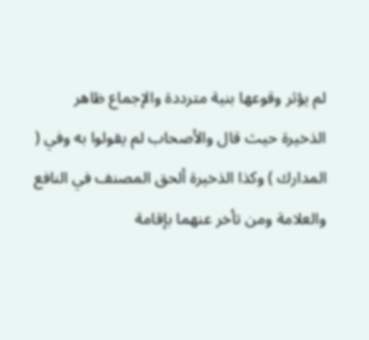لم يؤثر وقوعها بنية مترددة والإجماع ظاهر الذخيرة حيث قال والأصحاب لم يقولوا به وفي ( المدارك ) وكذا الذخيرة ألحق المصنف في النافع والعلامة ومن تأخر عنهما بإقامة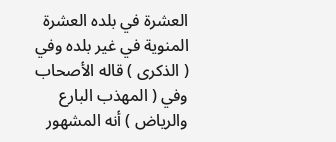العشرة في بلده العشرة المنوية في غير بلده وفي ( الذكرى ) قاله الأصحاب وفي ( المهذب البارع والرياض ) أنه المشهور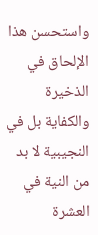واستحسن هذا الإلحاق في الذخيرة والكفاية بل في النجيبية لا بد من النية في العشرة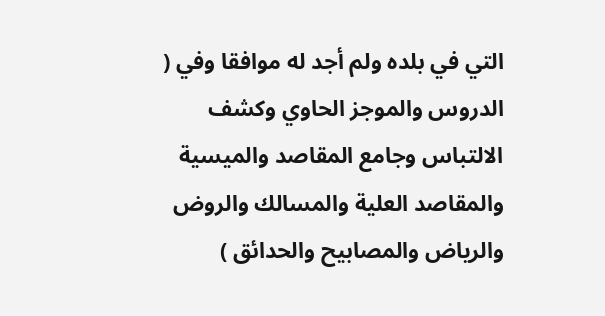التي في بلده ولم أجد له موافقا وفي ( الدروس والموجز الحاوي وكشف الالتباس وجامع المقاصد والميسية والمقاصد العلية والمسالك والروض والرياض والمصابيح والحدائق )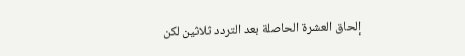إلحاق العشرة الحاصلة بعد التردد ثلاثين لكن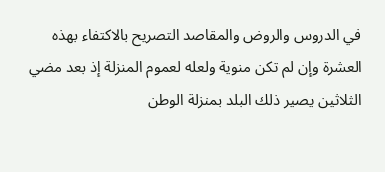في الدروس والروض والمقاصد التصريح بالاكتفاء بهذه العشرة وإن لم تكن منوية ولعله لعموم المنزلة إذ بعد مضي الثلاثين يصير ذلك البلد بمنزلة الوطن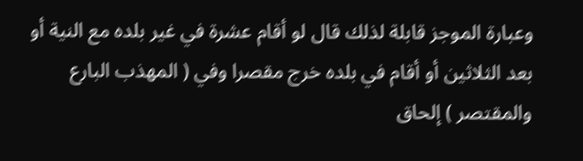وعبارة الموجز قابلة لذلك قال لو أقام عشرة في غير بلده مع النية أو بعد الثلاثين أو أقام في بلده خرج مقصرا وفي ( المهذب البارع والمقتصر ) إلحاق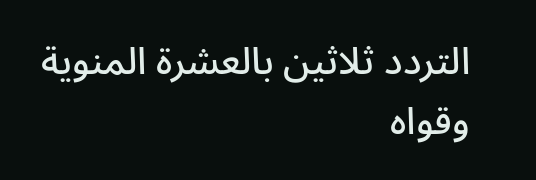التردد ثلاثين بالعشرة المنوية وقواه